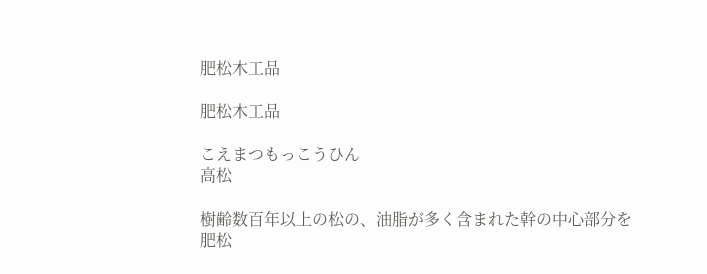肥松木工品

肥松木工品

こえまつもっこうひん
高松

樹齢数百年以上の松の、油脂が多く含まれた幹の中心部分を肥松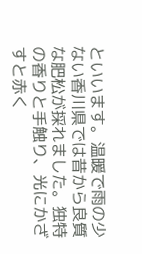といいます。温暖で雨の少ない香川県では昔から良質な肥松が採れました。独特の香りと手触り、光にかざすと赤く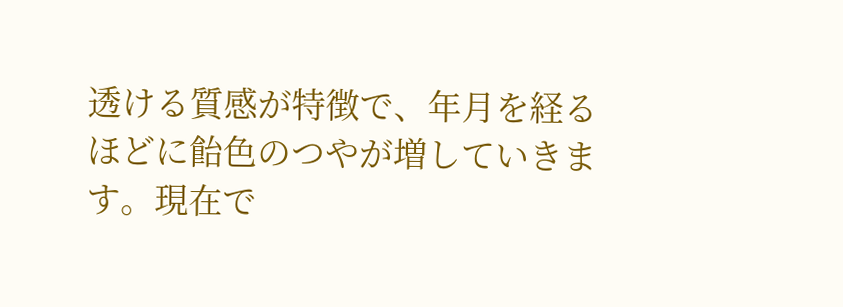透ける質感が特徴で、年月を経るほどに飴色のつやが増していきます。現在で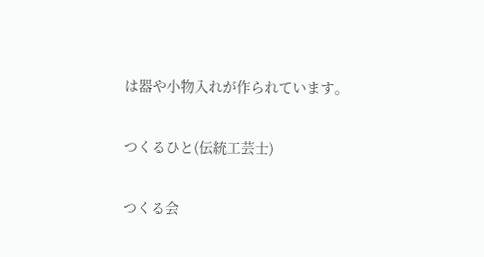は器や小物入れが作られています。

つくるひと(伝統工芸士)

つくる会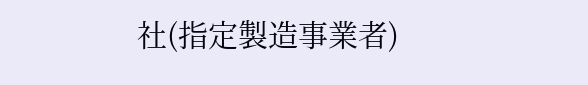社(指定製造事業者)